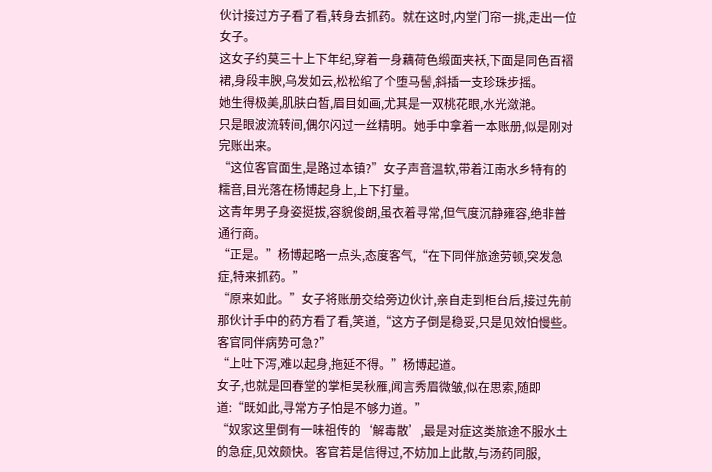伙计接过方子看了看,转身去抓药。就在这时,内堂门帘一挑,走出一位女子。
这女子约莫三十上下年纪,穿着一身藕荷色缎面夹袄,下面是同色百褶裙,身段丰腴,乌发如云,松松绾了个堕马髻,斜插一支珍珠步摇。
她生得极美,肌肤白皙,眉目如画,尤其是一双桃花眼,水光潋滟。
只是眼波流转间,偶尔闪过一丝精明。她手中拿着一本账册,似是刚对完账出来。
“这位客官面生,是路过本镇?”女子声音温软,带着江南水乡特有的糯音,目光落在杨博起身上,上下打量。
这青年男子身姿挺拔,容貌俊朗,虽衣着寻常,但气度沉静雍容,绝非普通行商。
“正是。”杨博起略一点头,态度客气,“在下同伴旅途劳顿,突发急症,特来抓药。”
“原来如此。”女子将账册交给旁边伙计,亲自走到柜台后,接过先前那伙计手中的药方看了看,笑道,“这方子倒是稳妥,只是见效怕慢些。客官同伴病势可急?”
“上吐下泻,难以起身,拖延不得。”杨博起道。
女子,也就是回春堂的掌柜吴秋雁,闻言秀眉微皱,似在思索,随即道:“既如此,寻常方子怕是不够力道。”
“奴家这里倒有一味祖传的‘解毒散’,最是对症这类旅途不服水土的急症,见效颇快。客官若是信得过,不妨加上此散,与汤药同服,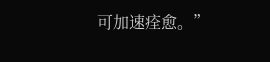可加速痊愈。”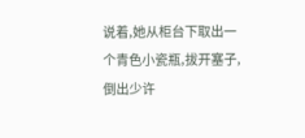说着,她从柜台下取出一个青色小瓷瓶,拔开塞子,倒出少许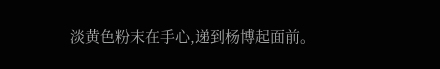淡黄色粉末在手心,递到杨博起面前。